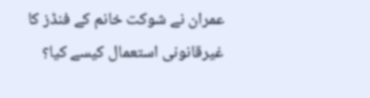عمران نے شوکت خانم کے فنڈز کا غیرقانونی استعمال کیسے کیا؟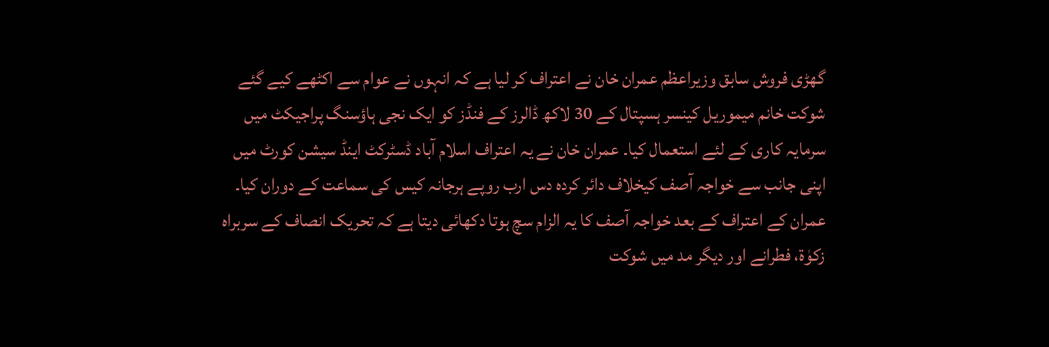گھڑی فروش سابق وزیراعظم عمران خان نے اعتراف کر لیا ہے کہ انہوں نے عوام سے اکٹھے کیے گئے شوکت خانم میموریل کینسر ہسپتال کے 30 لاکھ ڈالرز کے فنڈز کو ایک نجی ہاؤسنگ پراجیکٹ میں سرمایہ کاری کے لئے استعمال کیا۔ عمران خان نے یہ اعتراف اسلام آباد ڈسٹرکٹ اینڈ سیشن کورٹ میں اپنی جانب سے خواجہ آصف کیخلاف دائر کردہ دس ارب روپے ہرجانہ کیس کی سماعت کے دوران کیا۔ عمران کے اعتراف کے بعد خواجہ آصف کا یہ الزام سچ ہوتا دکھائی دیتا ہے کہ تحریک انصاف کے سربراہ زکوٰۃ، فطرانے اور دیگر مد میں شوکت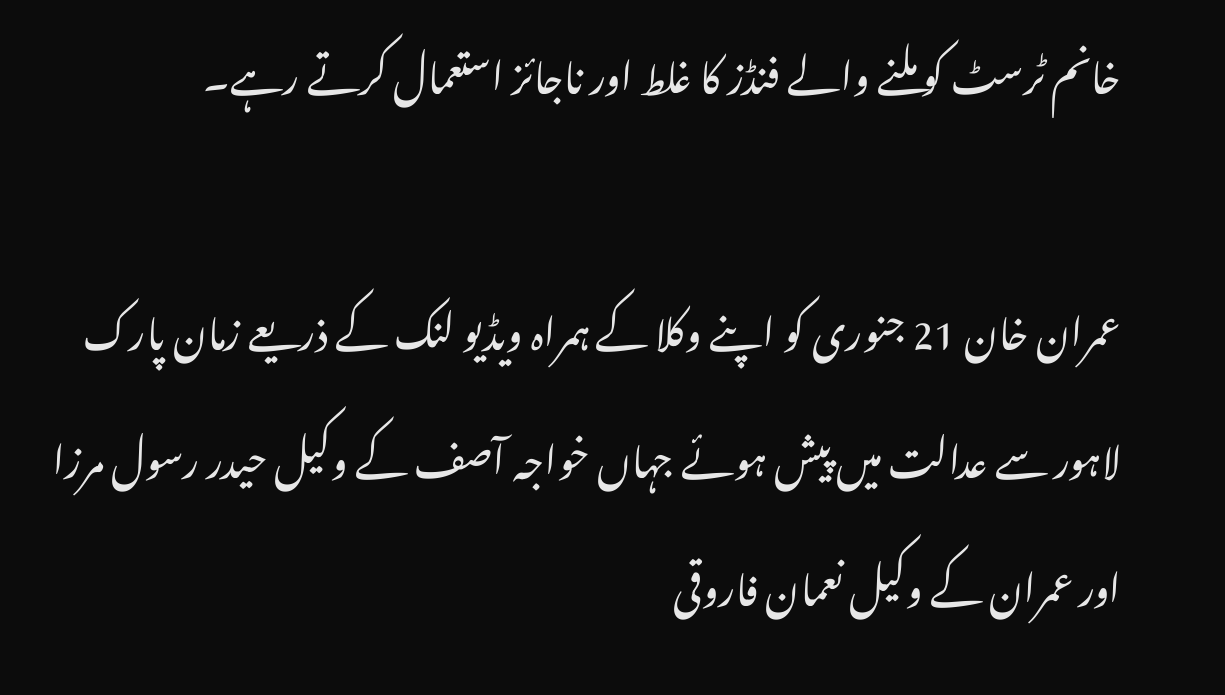خانم ٹرسٹ کو ملنے والے فنڈز کا غلط اور ناجائز استعمال کرتے رہے۔

عمران خان 21 جنوری کو اپنے وکلا کے ہمراہ ویڈیو لنک کے ذریعے زمان پارک لاہور سے عدالت میں پیش ہوئے جہاں خواجہ آصف کے وکیل حیدر رسول مرزا اور عمران کے وکیل نعمان فاروقی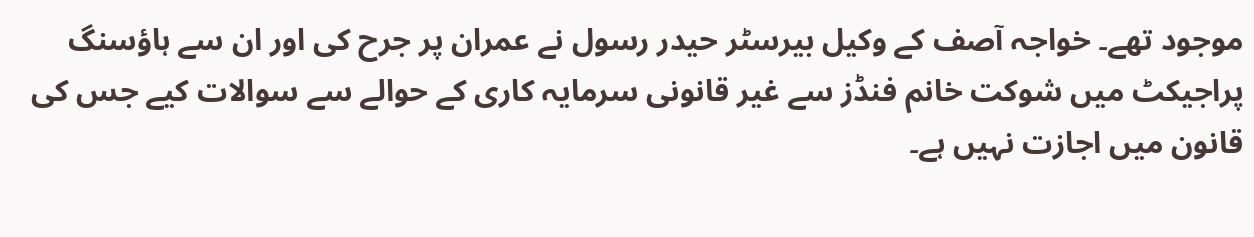موجود تھے۔ خواجہ آصف کے وکیل بیرسٹر حیدر رسول نے عمران پر جرح کی اور ان سے ہاؤسنگ پراجیکٹ میں شوکت خانم فنڈز سے غیر قانونی سرمایہ کاری کے حوالے سے سوالات کیے جس کی قانون میں اجازت نہیں ہے۔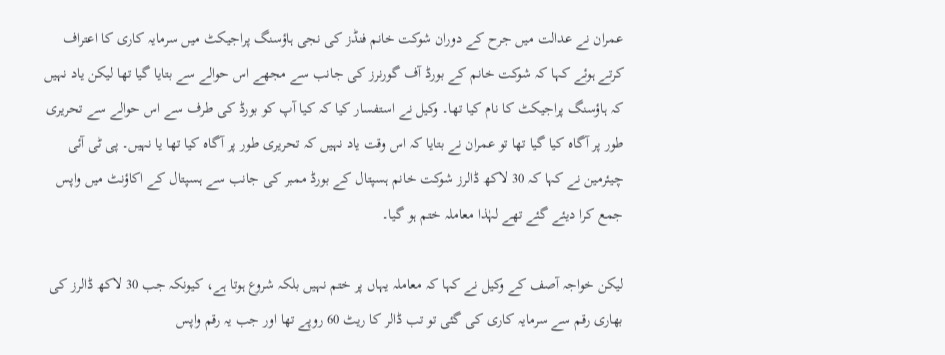عمران نے عدالت میں جرح کے دوران شوکت خانم فنڈز کی نجی ہاؤسنگ پراجیکٹ میں سرمایہ کاری کا اعتراف کرتے ہوئے کہا کہ شوکت خانم کے بورڈ آف گورنرز کی جانب سے مجھے اس حوالے سے بتایا گیا تھا لیکن یاد نہیں کہ ہاؤسنگ پراجیکٹ کا نام کیا تھا۔ وکیل نے استفسار کیا کہ کیا آپ کو بورڈ کی طرف سے اس حوالے سے تحریری طور پر آگاہ کیا گیا تھا تو عمران نے بتایا کہ اس وقت یاد نہیں کہ تحریری طور پر آگاہ کیا تھا یا نہیں۔ پی ٹی آئی چیئرمین نے کہا کہ 30 لاکھ ڈالرز شوکت خانم ہسپتال کے بورڈ ممبر کی جانب سے ہسپتال کے اکاؤنٹ میں واپس جمع کرا دیئے گئے تھے لہٰذا معاملہ ختم ہو گیا۔

لیکن خواجہ آصف کے وکیل نے کہا کہ معاملہ یہاں پر ختم نہیں بلکہ شروع ہوتا ہے، کیونکہ جب 30 لاکھ ڈالرز کی بھاری رقم سے سرمایہ کاری کی گئی تو تب ڈالر کا ریٹ 60 روپے تھا اور جب یہ رقم واپس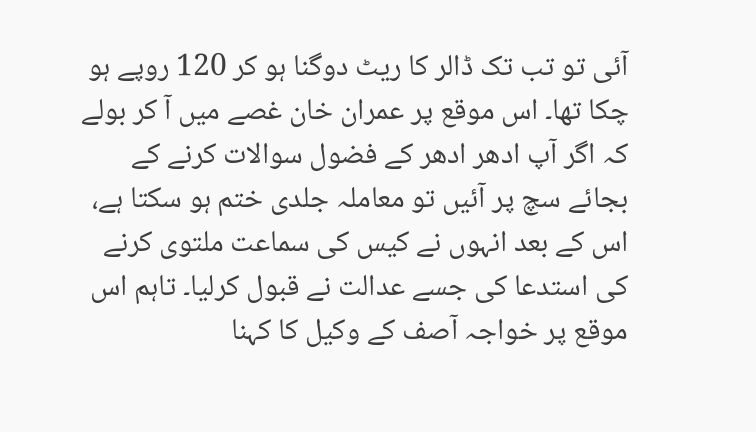آئی تو تب تک ڈالر کا ریٹ دوگنا ہو کر 120 روپے ہو چکا تھا۔ اس موقع پر عمران خان غصے میں آ کر بولے کہ اگر آپ ادھر ادھر کے فضول سوالات کرنے کے بجائے سچ پر آئیں تو معاملہ جلدی ختم ہو سکتا ہے، اس کے بعد انہوں نے کیس کی سماعت ملتوی کرنے کی استدعا کی جسے عدالت نے قبول کرلیا۔ تاہم اس موقع پر خواجہ آصف کے وکیل کا کہنا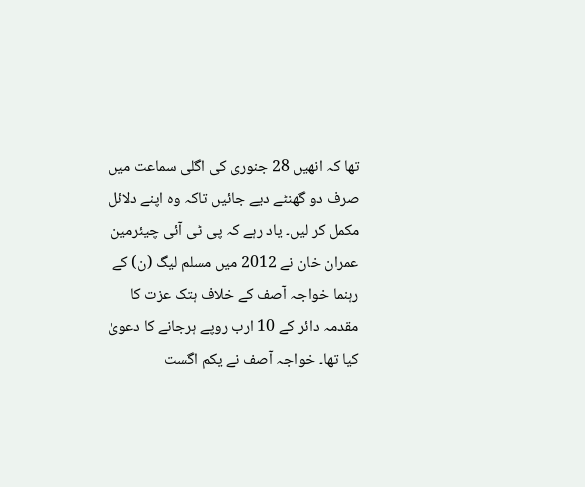تھا کہ انھیں 28 جنوری کی اگلی سماعت میں صرف دو گھنٹے دیے جائیں تاکہ وہ اپنے دلائل مکمل کر لیں۔ یاد رہے کہ پی ٹی آئی چیئرمین عمران خان نے 2012 میں مسلم لیگ (ن) کے رہنما خواجہ آصف کے خلاف ہتک عزت کا مقدمہ دائر کے 10 ارب روپے ہرجانے کا دعویٰ کیا تھا۔ خواجہ آصف نے یکم اگست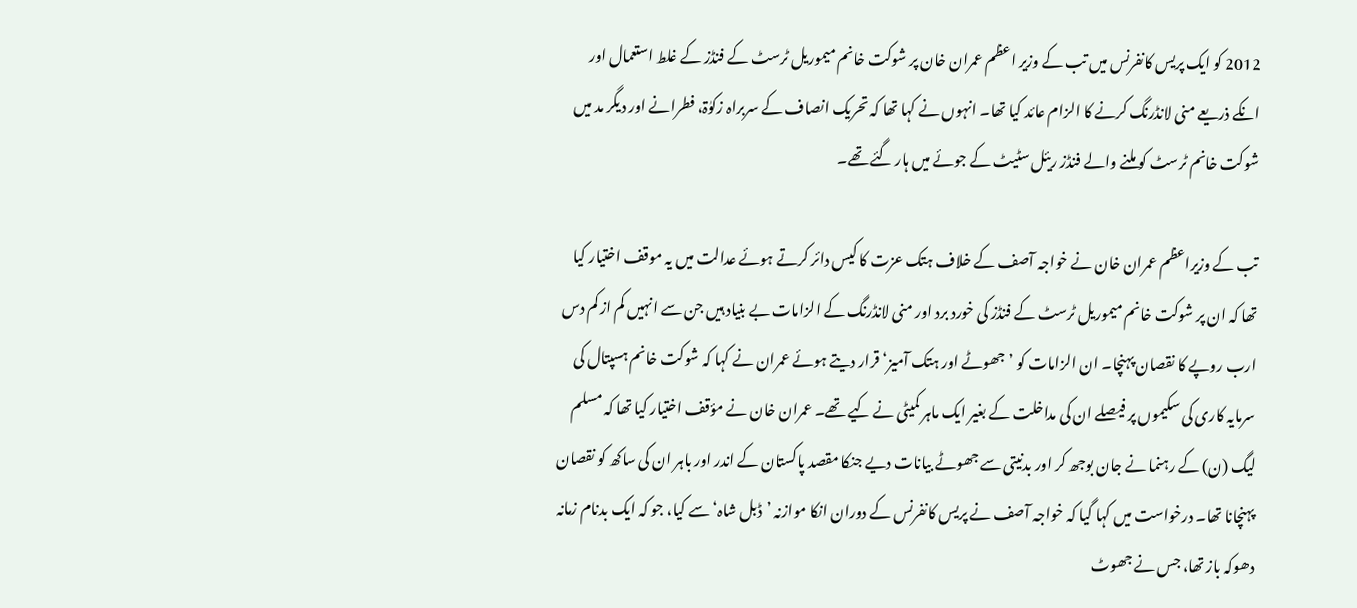2012 کو ایک پریس کانفرنس میں تب کے وزیر اعظم عمران خان پر شوکت خانم میموریل ٹرسٹ کے فنڈز کے غلط استعمال اور انکے ذریعے منی لانڈرنگ کرنے کا الزام عائد کیا تھا۔ انہوں نے کہا تھا کہ تحریک انصاف کے سربراہ زکوٰۃ، فطرانے اور دیگر مد میں شوکت خانم ٹرسٹ کو ملنے والے فنڈز ریئل سٹیٹ کے جوئے میں ہار گئے تھے۔

تب کے وزیراعظم عمران خان نے خواجہ آصف کے خلاف ہتک عزت کا کیس دائر کرتے ہوئے عدالت میں یہ موقف اختیار کیا تھا کہ ان پر شوکت خانم میموریل ٹرسٹ کے فنڈز کی خورد برد اور منی لانڈرنگ کے الزامات بے بنیاد ہیں جن سے انہیں کم از کم دس ارب روپے کا نقصان پہنچا۔ ان الزامات کو ’جھوٹے اور ہتک آمیز‘ قرار دیتے ہوئے عمران نے کہا کہ شوکت خانم ہسپتال کی سرمایہ کاری کی سکیموں پر فیصلے ان کی مداخلت کے بغیر ایک ماہر کمیٹی نے کیے تھے۔ عمران خان نے مؤقف اختیار کیا تھا کہ مسلم لیگ (ن) کے رہنما نے جان بوجھ کر اور بدنیتی سے جھوٹے بیانات دیے جنکا مقصد پاکستان کے اندر اور باہر ان کی ساکھ کو نقصان پہنچانا تھا۔ درخواست میں کہا گیا کہ خواجہ آصف نے پریس کانفرنس کے دوران انکا موازنہ ’ڈبل شاہ‘ سے کیا، جو کہ ایک بدنام زمانہ دھوکہ باز تھا، جس نے جھوٹ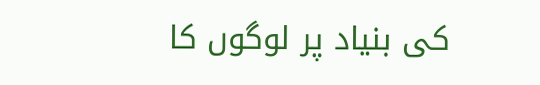کی بنیاد پر لوگوں کا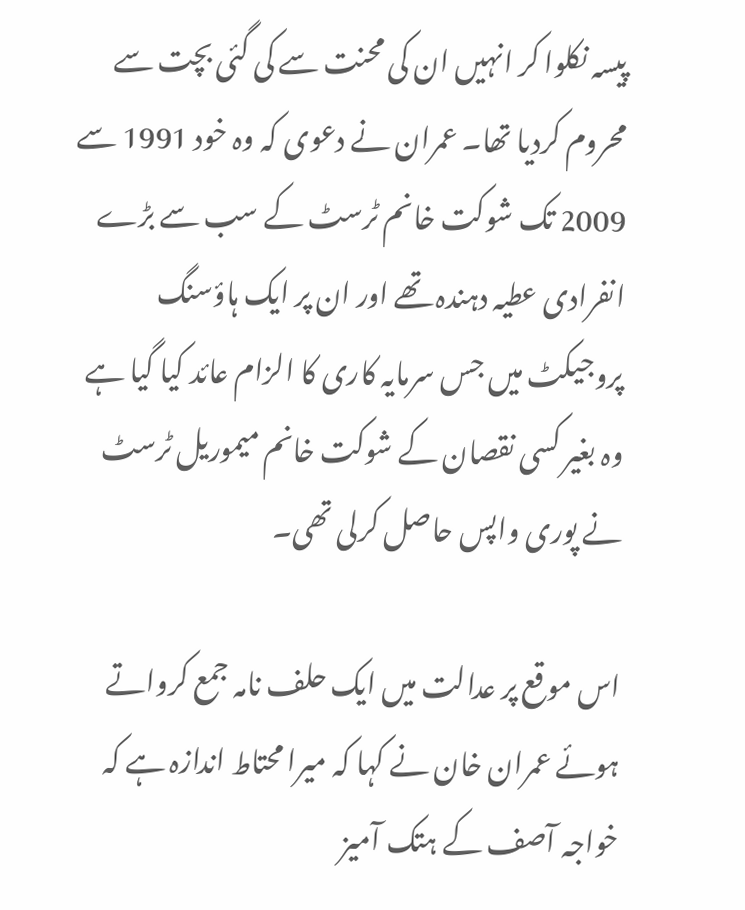پیسہ نکلوا کر انہیں ان کی محنت سے کی گئی بچت سے محروم کردیا تھا۔ عمران نے دعوی کہ وہ خود 1991 سے 2009 تک شوکت خانم ٹرسٹ کے سب سے بڑے انفرادی عطیہ دہندہ تھے اور ان پر ایک ہاؤسنگ پروجیکٹ میں جس سرمایہ کاری کا الزام عائد کیا گیا ہے وہ بغیر کسی نقصان کے شوکت خانم میموریل ٹرسٹ نے پوری واپس حاصل کرلی تھی۔

اس موقع پر عدالت میں ایک حلف نامہ جمع کرواتے ہوئے عمران خان نے کہا کہ میرا محتاط اندازہ ہے کہ خواجہ آصف کے ہتک آمیز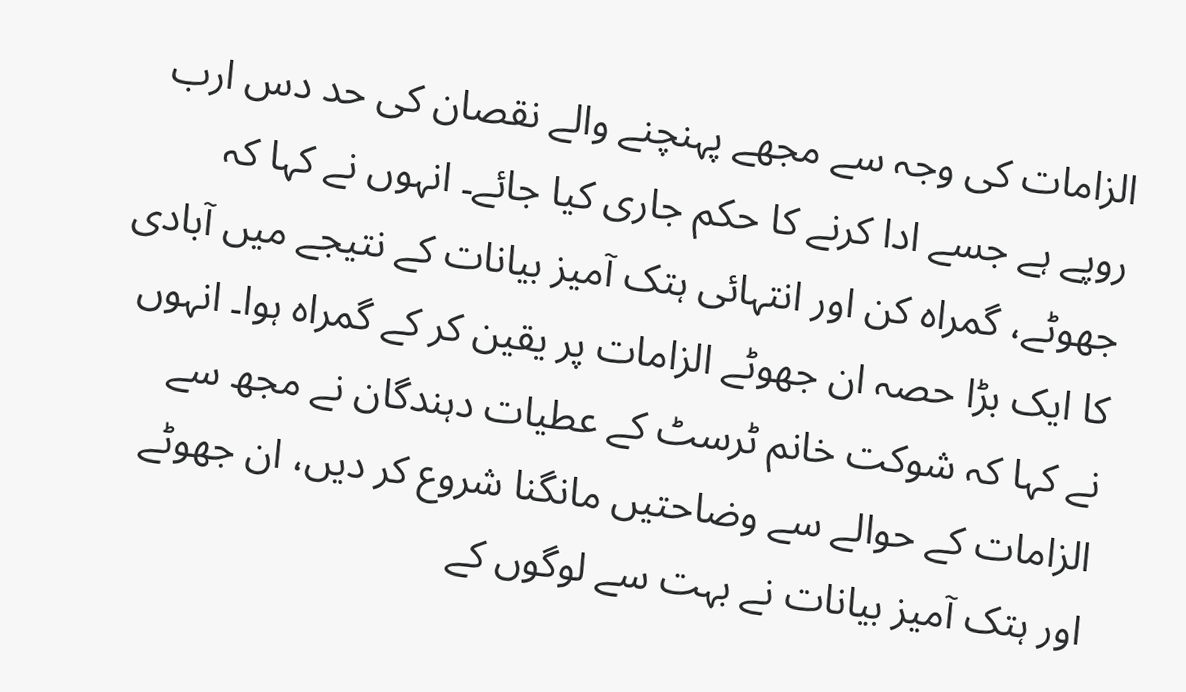الزامات کی وجہ سے مجھے پہنچنے والے نقصان کی حد دس ارب روپے ہے جسے ادا کرنے کا حکم جاری کیا جائے۔ انہوں نے کہا کہ جھوٹے، گمراہ کن اور انتہائی ہتک آمیز بیانات کے نتیجے میں آبادی کا ایک بڑا حصہ ان جھوٹے الزامات پر یقین کر کے گمراہ ہوا۔ انہوں نے کہا کہ شوکت خانم ٹرسٹ کے عطیات دہندگان نے مجھ سے الزامات کے حوالے سے وضاحتیں مانگنا شروع کر دیں، ان جھوٹے اور ہتک آمیز بیانات نے بہت سے لوگوں کے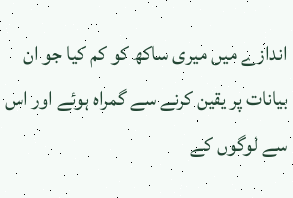اندازے میں میری ساکھ کو کم کیا جو ان بیانات پر یقین کرنے سے گمراہ ہوئے اور اس سے لوگوں کے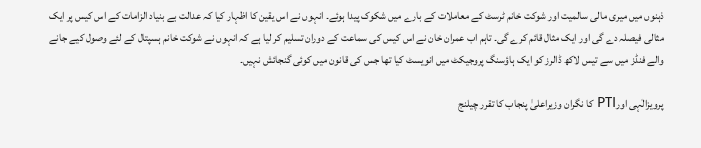ذہنوں میں میری مالی سالمیت اور شوکت خانم ٹرسٹ کے معاملات کے بارے میں شکوک پیدا ہوئے۔ انہوں نے اس یقین کا اظہار کیا کہ عدالت بے بنیاد الزامات کے اس کیس پر ایک مثالی فیصلہ دے گی اور ایک مثال قائم کرے گی۔ تاہم اب عمران خان نے اس کیس کی سماعت کے دوران تسلیم کر لیا ہے کہ انہوں نے شوکت خانم ہسپتال کے لئے وصول کیے جانے والے فنڈز میں سے تیس لاکھ ڈالرز کو ایک ہاؤسنگ پروجیکٹ میں انویسٹ کیا تھا جس کی قانون میں کوئی گنجائش نہیں۔

پرویزالٰہی اورPTI کا نگران وزیراعلیٰ پنجاب کا تقرر چیلنج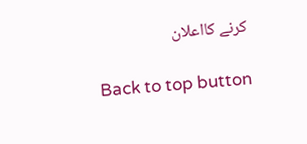کرنے کااعلان

Back to top button